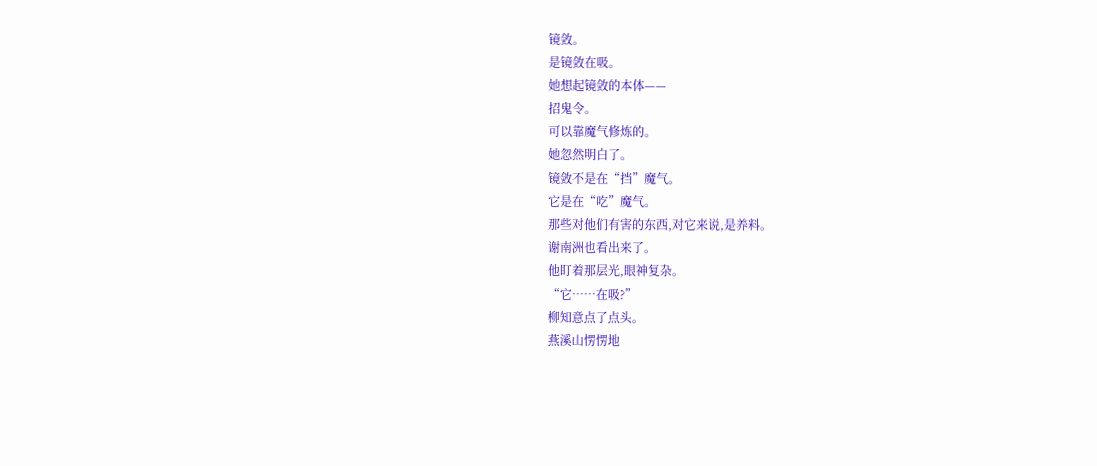镜敛。
是镜敛在吸。
她想起镜敛的本体——
招鬼令。
可以靠魔气修炼的。
她忽然明白了。
镜敛不是在“挡”魔气。
它是在“吃”魔气。
那些对他们有害的东西,对它来说,是养料。
谢南洲也看出来了。
他盯着那层光,眼神复杂。
“它……在吸?”
柳知意点了点头。
燕溪山愣愣地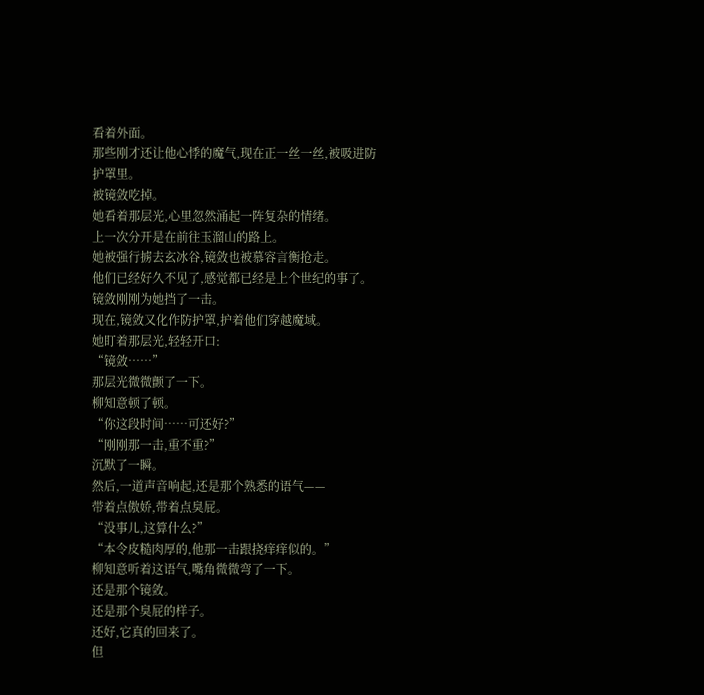看着外面。
那些刚才还让他心悸的魔气,现在正一丝一丝,被吸进防护罩里。
被镜敛吃掉。
她看着那层光,心里忽然涌起一阵复杂的情绪。
上一次分开是在前往玉溜山的路上。
她被强行掳去玄冰谷,镜敛也被慕容言衡抢走。
他们已经好久不见了,感觉都已经是上个世纪的事了。
镜敛刚刚为她挡了一击。
现在,镜敛又化作防护罩,护着他们穿越魔域。
她盯着那层光,轻轻开口:
“镜敛……”
那层光微微颤了一下。
柳知意顿了顿。
“你这段时间……可还好?”
“刚刚那一击,重不重?”
沉默了一瞬。
然后,一道声音响起,还是那个熟悉的语气——
带着点傲娇,带着点臭屁。
“没事儿,这算什么?”
“本令皮糙肉厚的,他那一击跟挠痒痒似的。”
柳知意听着这语气,嘴角微微弯了一下。
还是那个镜敛。
还是那个臭屁的样子。
还好,它真的回来了。
但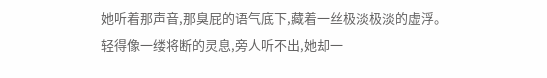她听着那声音,那臭屁的语气底下,藏着一丝极淡极淡的虚浮。
轻得像一缕将断的灵息,旁人听不出,她却一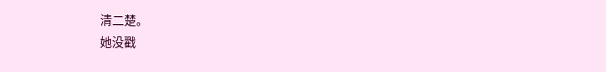清二楚。
她没戳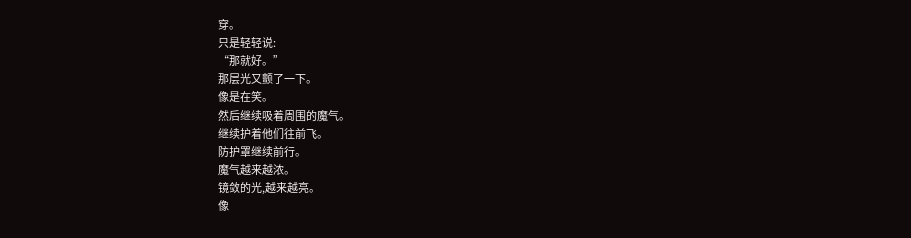穿。
只是轻轻说:
“那就好。”
那层光又颤了一下。
像是在笑。
然后继续吸着周围的魔气。
继续护着他们往前飞。
防护罩继续前行。
魔气越来越浓。
镜敛的光,越来越亮。
像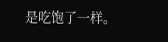是吃饱了一样。